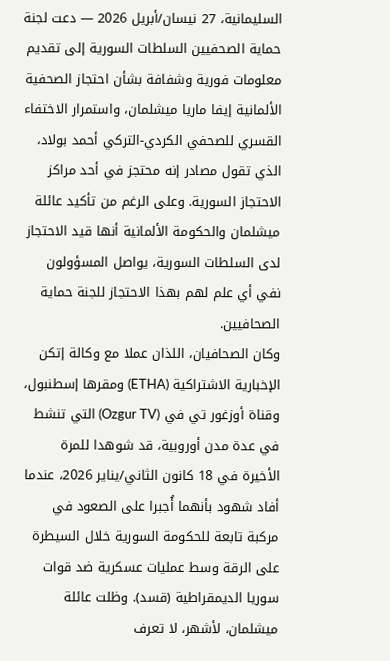السليمانية، 27 نيسان/أبريل 2026 — دعت لجنة حماية الصحفيين السلطات السورية إلى تقديم معلومات فورية وشفافة بشأن احتجاز الصحفية الألمانية إيفا ماريا ميشلمان، واستمرار الاختفاء القسري للصحفي الكردي-التركي أحمد بولاد، الذي تقول مصادر إنه محتجز في أحد مراكز الاحتجاز السورية. وعلى الرغم من تأكيد عائلة ميشلمان والحكومة الألمانية أنها قيد الاحتجاز لدى السلطات السورية، يواصل المسؤولون نفي أي علم لهم بهذا الاحتجاز للجنة حماية الصحافيين.
وكان الصحافيان، اللذان عملا مع وكالة إتكن الإخبارية الاشتراكية (ETHA) ومقرها إسطنبول، وقناة أوزغور تي في (Ozgur TV) التي تنشط في عدة مدن أوروبية، قد شوهدا للمرة الأخيرة في 18 كانون الثاني/يناير 2026، عندما أفاد شهود بأنهما أُجبرا على الصعود في مركبة تابعة للحكومة السورية خلال السيطرة على الرقة وسط عمليات عسكرية ضد قوات سوريا الديمقراطية (قسد). وظلت عائلة ميشلمان، لأشهر، لا تعرف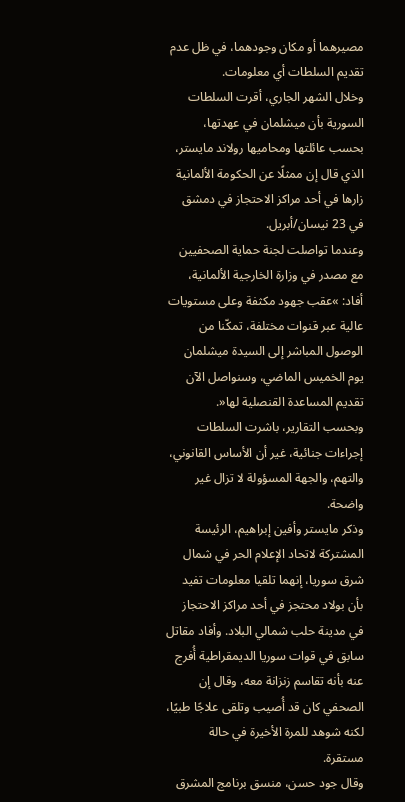مصيرهما أو مكان وجودهما، في ظل عدم تقديم السلطات أي معلومات.
وخلال الشهر الجاري، أقرت السلطات السورية بأن ميشلمان في عهدتها، بحسب عائلتها ومحاميها رولاند مايستر، الذي قال إن ممثلًا عن الحكومة الألمانية زارها في أحد مراكز الاحتجاز في دمشق في 23 نيسان/أبريل.
وعندما تواصلت لجنة حماية الصحفيين مع مصدر في وزارة الخارجية الألمانية، أفاد: »عقب جهود مكثفة وعلى مستويات عالية عبر قنوات مختلفة، تمكّنا من الوصول المباشر إلى السيدة ميشلمان يوم الخميس الماضي، وسنواصل الآن تقديم المساعدة القنصلية لها«.
وبحسب التقارير، باشرت السلطات إجراءات جنائية، غير أن الأساس القانوني، والتهم، والجهة المسؤولة لا تزال غير واضحة.
وذكر مايستر وأفين إبراهيم، الرئيسة المشتركة لاتحاد الإعلام الحر في شمال شرق سوريا، إنهما تلقيا معلومات تفيد بأن بولاد محتجز في أحد مراكز الاحتجاز في مدينة حلب شمالي البلاد. وأفاد مقاتل سابق في قوات سوريا الديمقراطية أُفرج عنه بأنه تقاسم زنزانة معه، وقال إن الصحفي كان قد أُصيب وتلقى علاجًا طبيًا، لكنه شوهد للمرة الأخيرة في حالة مستقرة.
وقال جود حسن، منسق برنامج المشرق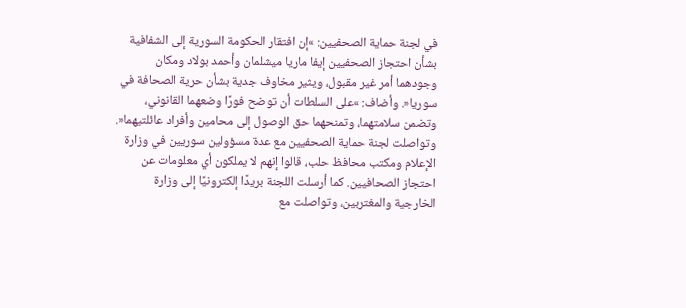في لجنة حماية الصحفيين: »إن افتقار الحكومة السورية إلى الشفافية بشأن احتجاز الصحفيين إيفا ماريا ميشلمان وأحمد بولاد ومكان وجودهما أمر غير مقبول، ويثير مخاوف جدية بشأن حرية الصحافة في سوريا«. وأضاف: »على السلطات أن توضح فورًا وضعهما القانوني، وتضمن سلامتهما، وتمنحهما حق الوصول إلى محامين وأفراد عائلتيهما«.
وتواصلت لجنة حماية الصحفيين مع عدة مسؤولين سوريين في وزارة الإعلام ومكتب محافظ حلب، قالوا إنهم لا يملكون أي معلومات عن احتجاز الصحافيين. كما أرسلت اللجنة بريدًا إلكترونيًا إلى وزارة الخارجية والمغتربين، وتواصلت مع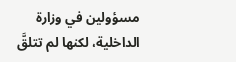مسؤولين في وزارة الداخلية، لكنها لم تتلقَّ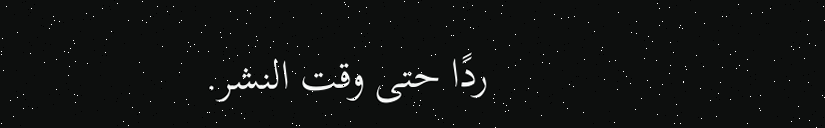ردًا حتى وقت النشر.